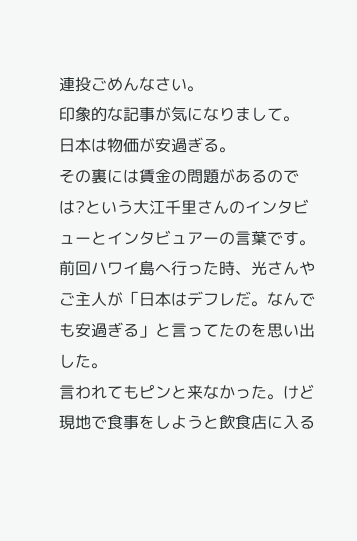連投ごめんなさい。
印象的な記事が気になりまして。
日本は物価が安過ぎる。
その裏には賃金の問題があるのでは?という大江千里さんのインタビューとインタビュアーの言葉です。
前回ハワイ島へ行った時、光さんやご主人が「日本はデフレだ。なんでも安過ぎる」と言ってたのを思い出した。
言われてもピンと来なかった。けど現地で食事をしようと飲食店に入る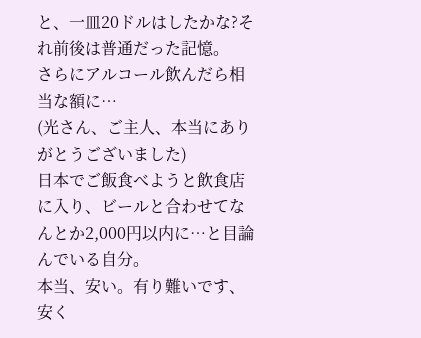と、一皿20ドルはしたかな?それ前後は普通だった記憶。
さらにアルコール飲んだら相当な額に…
(光さん、ご主人、本当にありがとうございました)
日本でご飯食べようと飲食店に入り、ビールと合わせてなんとか2,000円以内に…と目論んでいる自分。
本当、安い。有り難いです、安く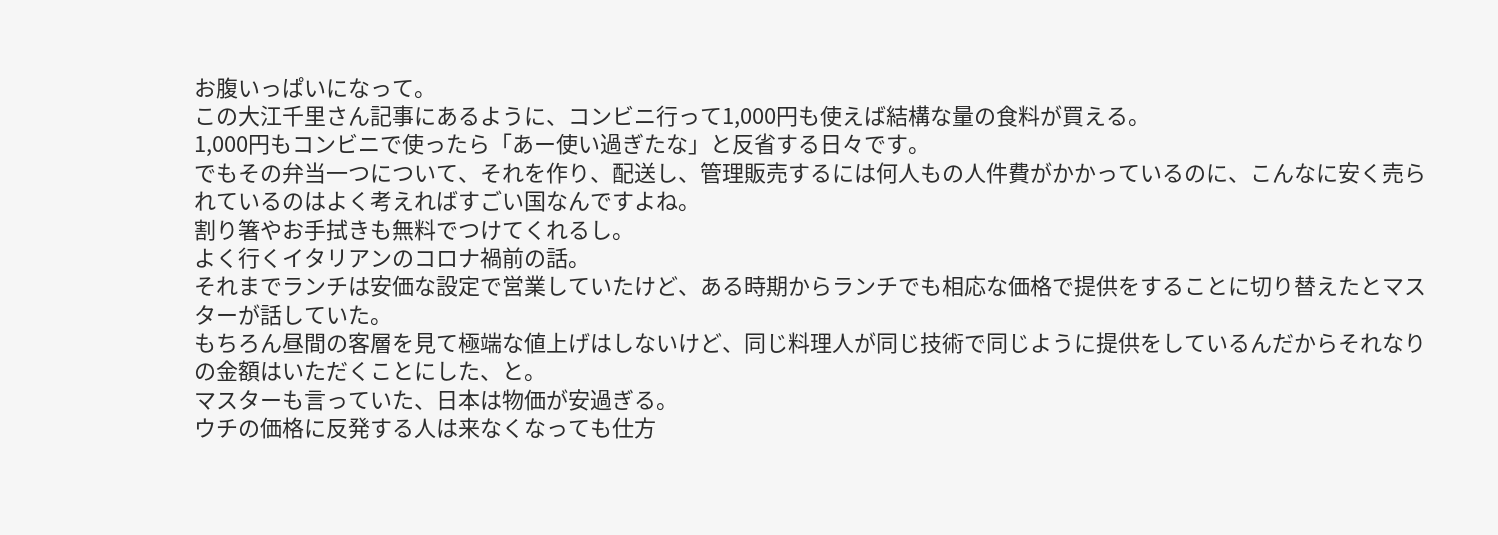お腹いっぱいになって。
この大江千里さん記事にあるように、コンビニ行って1,000円も使えば結構な量の食料が買える。
1,000円もコンビニで使ったら「あー使い過ぎたな」と反省する日々です。
でもその弁当一つについて、それを作り、配送し、管理販売するには何人もの人件費がかかっているのに、こんなに安く売られているのはよく考えればすごい国なんですよね。
割り箸やお手拭きも無料でつけてくれるし。
よく行くイタリアンのコロナ禍前の話。
それまでランチは安価な設定で営業していたけど、ある時期からランチでも相応な価格で提供をすることに切り替えたとマスターが話していた。
もちろん昼間の客層を見て極端な値上げはしないけど、同じ料理人が同じ技術で同じように提供をしているんだからそれなりの金額はいただくことにした、と。
マスターも言っていた、日本は物価が安過ぎる。
ウチの価格に反発する人は来なくなっても仕方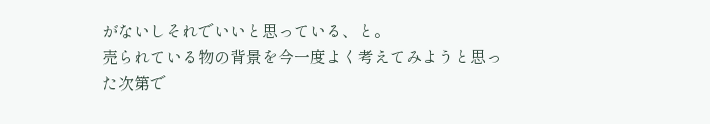がないしそれでいいと思っている、と。
売られている物の背景を今一度よく考えてみようと思った次第で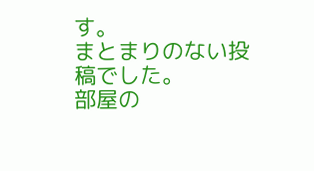す。
まとまりのない投稿でした。
部屋の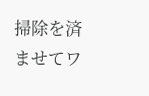掃除を済ませてワ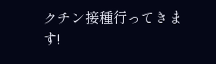クチン接種行ってきます!